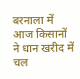बरनाला में आज किसानों ने धान खरीद में चल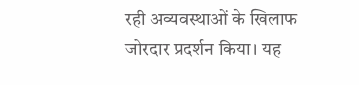रही अव्यवस्थाओं के खिलाफ जोरदार प्रदर्शन किया। यह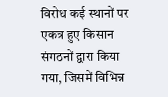विरोध कई स्थानों पर एकत्र हुए किसान संगठनों द्वारा किया गया, जिसमें विभिन्न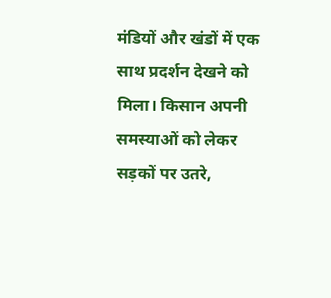मंडियों और खंडों में एक साथ प्रदर्शन देखने को मिला। किसान अपनी समस्याओं को लेकर सड़कों पर उतरे,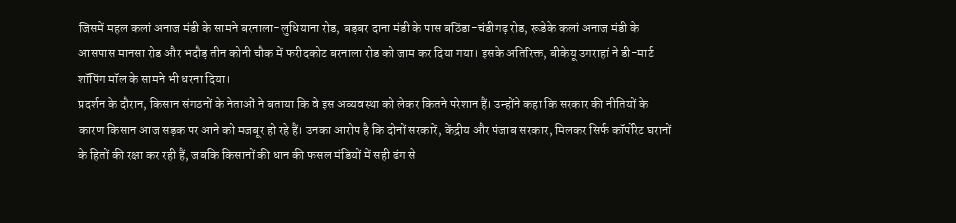जिसमें महल कलां अनाज मंडी के सामने बरनाला-लुधियाना रोड, बड़बर दाना मंडी के पास बठिंडा-चंडीगढ़ रोड, रूडेके कलां अनाज मंडी के आसपास मानसा रोड और भदौड़ तीन कोनी चौक में फरीदकोट बरनाला रोड को जाम कर दिया गया। इसके अतिरिक्त, बीकेयू उगराहां ने डी-मार्ट शॉपिंग मॉल के सामने भी धरना दिया।
प्रदर्शन के दौरान, किसान संगठनों के नेताओं ने बताया कि वे इस अव्यवस्था को लेकर कितने परेशान हैं। उन्होंने कहा कि सरकार की नीतियों के कारण किसान आज सड़क पर आने को मजबूर हो रहे हैं। उनका आरोप है कि दोनों सरकारें, केंद्रीय और पंजाब सरकार, मिलकर सिर्फ कॉर्पोरेट घरानों के हितों की रक्षा कर रही हैं, जबकि किसानों की धान की फसल मंडियों में सही ढंग से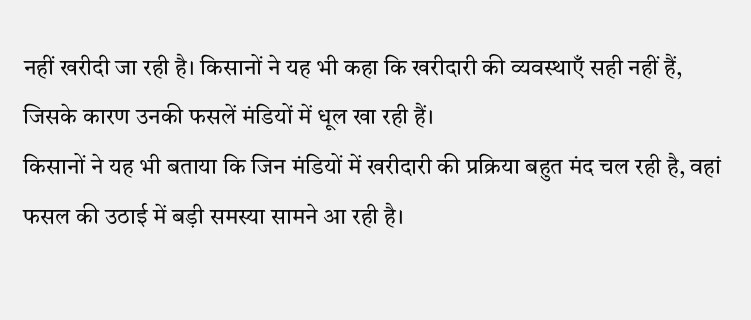नहीं खरीदी जा रही है। किसानों ने यह भी कहा कि खरीदारी की व्यवस्थाएँ सही नहीं हैं, जिसके कारण उनकी फसलें मंडियों में धूल खा रही हैं।
किसानों ने यह भी बताया कि जिन मंडियों में खरीदारी की प्रक्रिया बहुत मंद चल रही है, वहां फसल की उठाई में बड़ी समस्या सामने आ रही है।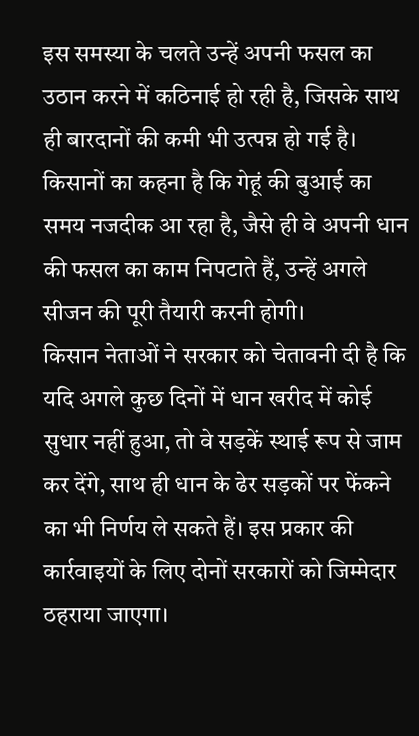इस समस्या के चलते उन्हें अपनी फसल का उठान करने में कठिनाई हो रही है, जिसके साथ ही बारदानों की कमी भी उत्पन्न हो गई है। किसानों का कहना है कि गेहूं की बुआई का समय नजदीक आ रहा है, जैसे ही वे अपनी धान की फसल का काम निपटाते हैं, उन्हें अगले सीजन की पूरी तैयारी करनी होगी।
किसान नेताओं ने सरकार को चेतावनी दी है कि यदि अगले कुछ दिनों में धान खरीद में कोई सुधार नहीं हुआ, तो वे सड़कें स्थाई रूप से जाम कर देंगे, साथ ही धान के ढेर सड़कों पर फेंकने का भी निर्णय ले सकते हैं। इस प्रकार की कार्रवाइयों के लिए दोनों सरकारों को जिम्मेदार ठहराया जाएगा।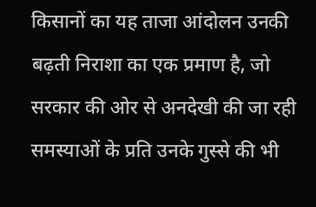किसानों का यह ताजा आंदोलन उनकी बढ़ती निराशा का एक प्रमाण है, जो सरकार की ओर से अनदेखी की जा रही समस्याओं के प्रति उनके गुस्से की भी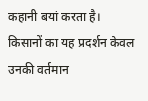कहानी बयां करता है।
किसानों का यह प्रदर्शन केवल उनकी वर्तमान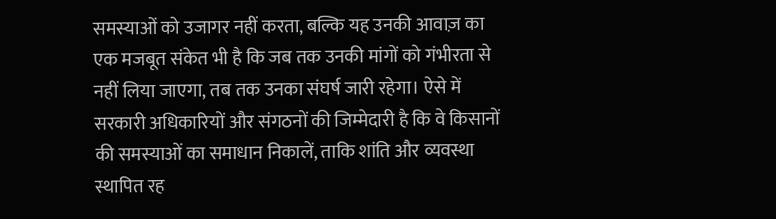समस्याओं को उजागर नहीं करता, बल्कि यह उनकी आवाज़ का एक मजबूत संकेत भी है कि जब तक उनकी मांगों को गंभीरता से नहीं लिया जाएगा, तब तक उनका संघर्ष जारी रहेगा। ऐसे में सरकारी अधिकारियों और संगठनों की जिम्मेदारी है कि वे किसानों की समस्याओं का समाधान निकालें, ताकि शांति और व्यवस्था स्थापित रह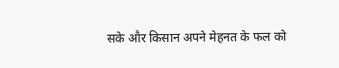सके और किसान अपने मेहनत के फल को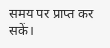समय पर प्राप्त कर सकें।